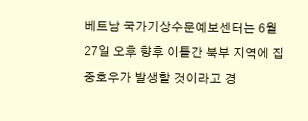베트남 국가기상수문예보센터는 6월 27일 오후 향후 이틀간 북부 지역에 집중호우가 발생할 것이라고 경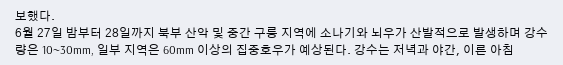보했다.
6월 27일 밤부터 28일까지 북부 산악 및 중간 구릉 지역에 소나기와 뇌우가 산발적으로 발생하며 강수량은 10~30mm, 일부 지역은 60mm 이상의 집중호우가 예상된다. 강수는 저녁과 야간, 이른 아침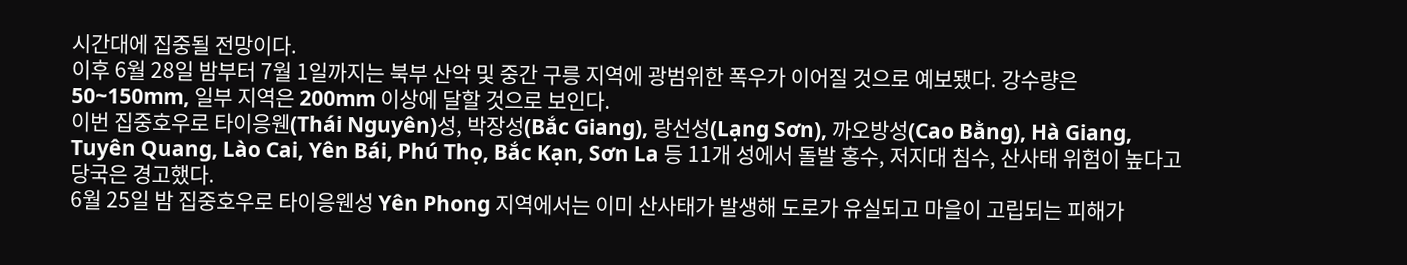시간대에 집중될 전망이다.
이후 6월 28일 밤부터 7월 1일까지는 북부 산악 및 중간 구릉 지역에 광범위한 폭우가 이어질 것으로 예보됐다. 강수량은 50~150mm, 일부 지역은 200mm 이상에 달할 것으로 보인다.
이번 집중호우로 타이응웬(Thái Nguyên)성, 박장성(Bắc Giang), 랑선성(Lạng Sơn), 까오방성(Cao Bằng), Hà Giang, Tuyên Quang, Lào Cai, Yên Bái, Phú Thọ, Bắc Kạn, Sơn La 등 11개 성에서 돌발 홍수, 저지대 침수, 산사태 위험이 높다고 당국은 경고했다.
6월 25일 밤 집중호우로 타이응웬성 Yên Phong 지역에서는 이미 산사태가 발생해 도로가 유실되고 마을이 고립되는 피해가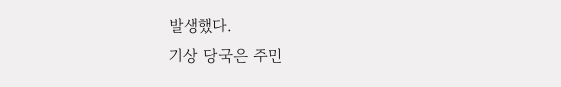발생했다.
기상 당국은 주민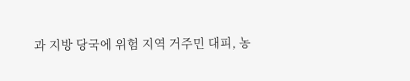과 지방 당국에 위험 지역 거주민 대피, 농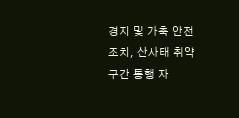경지 및 가축 안전 조치, 산사태 취약 구간 통행 자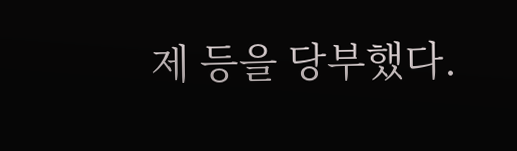제 등을 당부했다.